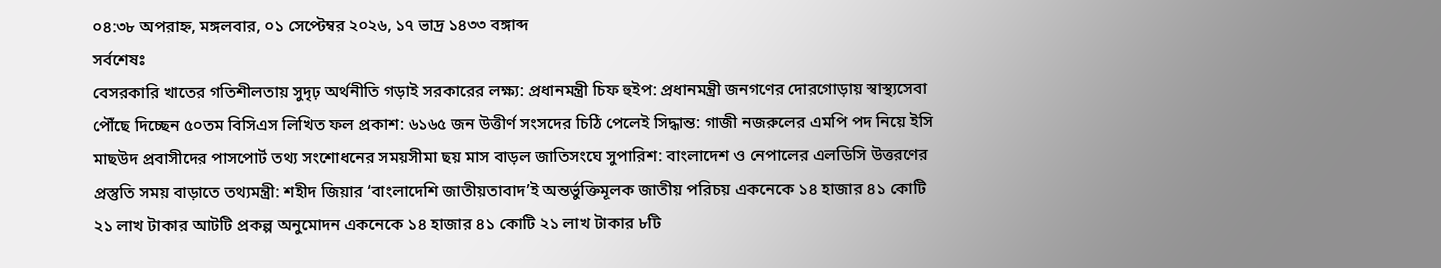০৪:৩৮ অপরাহ্ন, মঙ্গলবার, ০১ সেপ্টেম্বর ২০২৬, ১৭ ভাদ্র ১৪৩৩ বঙ্গাব্দ
সর্বশেষঃ
বেসরকারি খাতের গতিশীলতায় সুদৃঢ় অর্থনীতি গড়াই সরকারের লক্ষ্য: প্রধানমন্ত্রী চিফ হুইপ: প্রধানমন্ত্রী জনগণের দোরগোড়ায় স্বাস্থ্যসেবা পৌঁছে দিচ্ছেন ৫০তম বিসিএস লিখিত ফল প্রকাশ: ৬১৬৫ জন উত্তীর্ণ সংসদের চিঠি পেলেই সিদ্ধান্ত: গাজী নজরুলের এমপি পদ নিয়ে ইসি মাছউদ প্রবাসীদের পাসপোর্ট তথ্য সংশোধনের সময়সীমা ছয় মাস বাড়ল জাতিসংঘে সুপারিশ: বাংলাদেশ ও নেপালের এলডিসি উত্তরণের প্রস্তুতি সময় বাড়াতে তথ্যমন্ত্রী: শহীদ জিয়ার ‘বাংলাদেশি জাতীয়তাবাদ’ই অন্তর্ভুক্তিমূলক জাতীয় পরিচয় একনেকে ১৪ হাজার ৪১ কোটি ২১ লাখ টাকার আটটি প্রকল্প অনুমোদন একনেকে ১৪ হাজার ৪১ কোটি ২১ লাখ টাকার ৮টি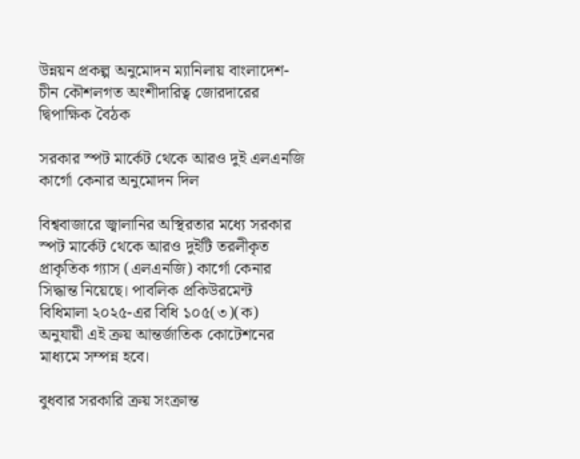উন্নয়ন প্রকল্প অনুমোদন ম্যানিলায় বাংলাদেশ-চীন কৌশলগত অংশীদারিত্ব জোরদারের দ্বিপাক্ষিক বৈঠক

সরকার স্পট মার্কেট থেকে আরও দুই এলএনজি কার্গো কেনার অনুমোদন দিল

বিশ্ববাজারে জ্বালানির অস্থিরতার মধ্যে সরকার স্পট মার্কেট থেকে আরও দুইটি তরলীকৃত প্রাকৃতিক গ্যাস (এলএনজি) কার্গো কেনার সিদ্ধান্ত নিয়েছে। পাবলিক প্রকিউরমেন্ট বিধিমালা ২০২৫-এর বিধি ১০৫(৩)(ক) অনুযায়ী এই ক্রয় আন্তর্জাতিক কোটেশনের মাধ্যমে সম্পন্ন হবে।

বুধবার সরকারি ক্রয় সংক্রান্ত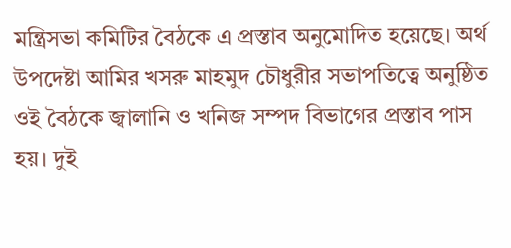মন্ত্রিসভা কমিটির বৈঠকে এ প্রস্তাব অনুমোদিত হয়েছে। অর্থ উপদেষ্টা আমির খসরু মাহমুদ চৌধুরীর সভাপতিত্বে অনুষ্ঠিত ওই বৈঠকে জ্বালানি ও খনিজ সম্পদ বিভাগের প্রস্তাব পাস হয়। দুই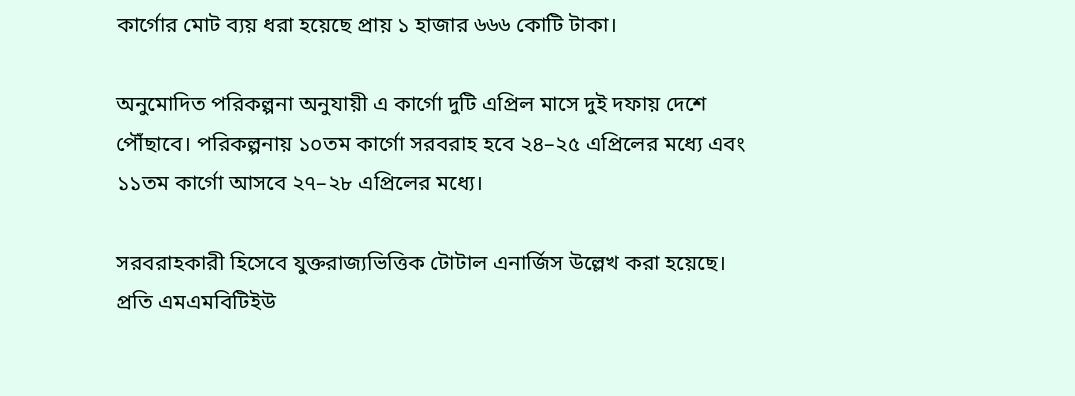কার্গোর মোট ব্যয় ধরা হয়েছে প্রায় ১ হাজার ৬৬৬ কোটি টাকা।

অনুমোদিত পরিকল্পনা অনুযায়ী এ কার্গো দুটি এপ্রিল মাসে দুই দফায় দেশে পৌঁছাবে। পরিকল্পনায় ১০তম কার্গো সরবরাহ হবে ২৪–২৫ এপ্রিলের মধ্যে এবং ১১তম কার্গো আসবে ২৭–২৮ এপ্রিলের মধ্যে।

সরবরাহকারী হিসেবে যুক্তরাজ্যভিত্তিক টোটাল এনার্জিস উল্লেখ করা হয়েছে। প্রতি এমএমবিটিইউ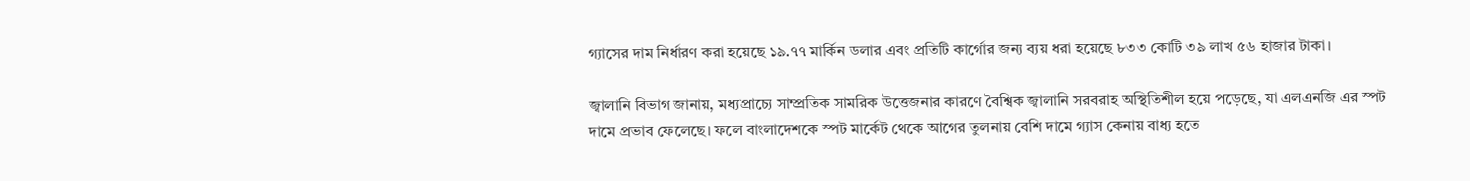গ্যাসের দাম নির্ধারণ করা হয়েছে ১৯.৭৭ মার্কিন ডলার এবং প্রতিটি কার্গোর জন্য ব্যয় ধরা হয়েছে ৮৩৩ কোটি ৩৯ লাখ ৫৬ হাজার টাকা।

জ্বালানি বিভাগ জানায়, মধ্যপ্রাচ্যে সাম্প্রতিক সামরিক উত্তেজনার কারণে বৈশ্বিক জ্বালানি সরবরাহ অস্থিতিশীল হয়ে পড়েছে, যা এলএনজি এর স্পট দামে প্রভাব ফেলেছে। ফলে বাংলাদেশকে স্পট মার্কেট থেকে আগের তুলনায় বেশি দামে গ্যাস কেনায় বাধ্য হতে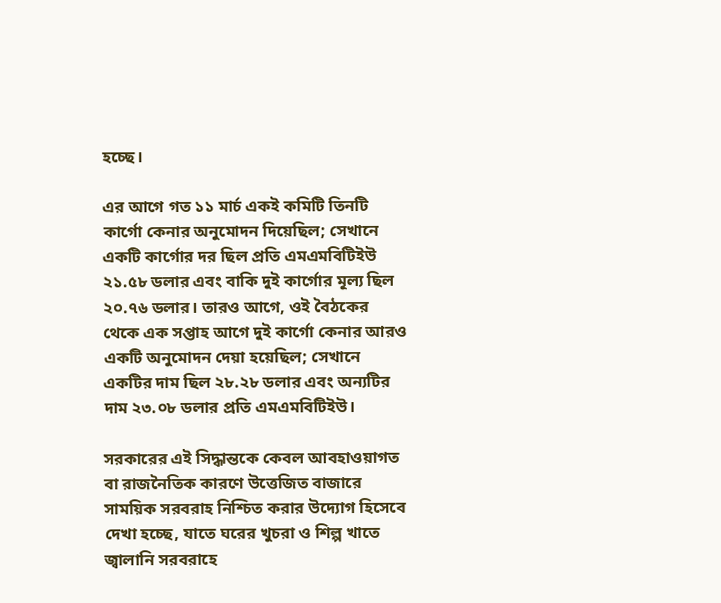হচ্ছে।

এর আগে গত ১১ মার্চ একই কমিটি তিনটি কার্গো কেনার অনুমোদন দিয়েছিল; সেখানে একটি কার্গোর দর ছিল প্রতি এমএমবিটিইউ ২১.৫৮ ডলার এবং বাকি দুই কার্গোর মূল্য ছিল ২০.৭৬ ডলার। তারও আগে, ওই বৈঠকের থেকে এক সপ্তাহ আগে দুই কার্গো কেনার আরও একটি অনুমোদন দেয়া হয়েছিল; সেখানে একটির দাম ছিল ২৮.২৮ ডলার এবং অন্যটির দাম ২৩.০৮ ডলার প্রতি এমএমবিটিইউ।

সরকারের এই সিদ্ধান্তকে কেবল আবহাওয়াগত বা রাজনৈতিক কারণে উত্তেজিত বাজারে সাময়িক সরবরাহ নিশ্চিত করার উদ্যোগ হিসেবে দেখা হচ্ছে, যাতে ঘরের খুচরা ও শিল্প খাতে জ্বালানি সরবরাহে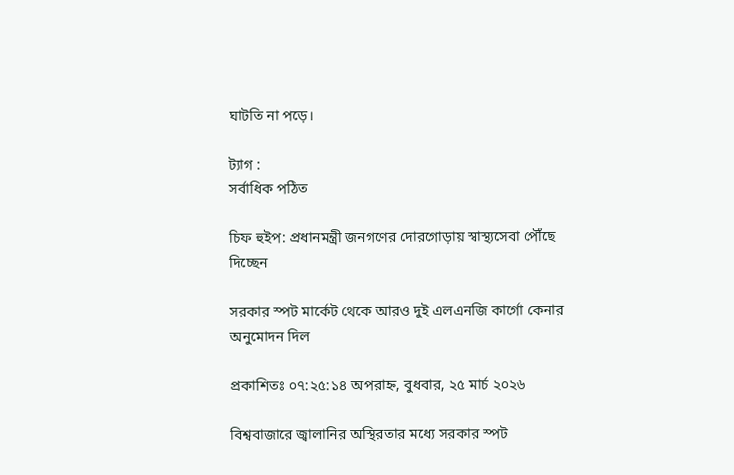ঘাটতি না পড়ে।

ট্যাগ :
সর্বাধিক পঠিত

চিফ হুইপ: প্রধানমন্ত্রী জনগণের দোরগোড়ায় স্বাস্থ্যসেবা পৌঁছে দিচ্ছেন

সরকার স্পট মার্কেট থেকে আরও দুই এলএনজি কার্গো কেনার অনুমোদন দিল

প্রকাশিতঃ ০৭:২৫:১৪ অপরাহ্ন, বুধবার, ২৫ মার্চ ২০২৬

বিশ্ববাজারে জ্বালানির অস্থিরতার মধ্যে সরকার স্পট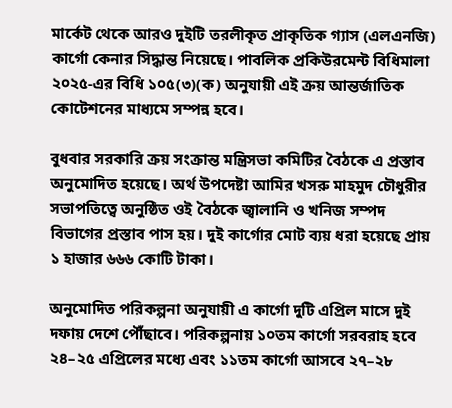মার্কেট থেকে আরও দুইটি তরলীকৃত প্রাকৃতিক গ্যাস (এলএনজি) কার্গো কেনার সিদ্ধান্ত নিয়েছে। পাবলিক প্রকিউরমেন্ট বিধিমালা ২০২৫-এর বিধি ১০৫(৩)(ক) অনুযায়ী এই ক্রয় আন্তর্জাতিক কোটেশনের মাধ্যমে সম্পন্ন হবে।

বুধবার সরকারি ক্রয় সংক্রান্ত মন্ত্রিসভা কমিটির বৈঠকে এ প্রস্তাব অনুমোদিত হয়েছে। অর্থ উপদেষ্টা আমির খসরু মাহমুদ চৌধুরীর সভাপতিত্বে অনুষ্ঠিত ওই বৈঠকে জ্বালানি ও খনিজ সম্পদ বিভাগের প্রস্তাব পাস হয়। দুই কার্গোর মোট ব্যয় ধরা হয়েছে প্রায় ১ হাজার ৬৬৬ কোটি টাকা।

অনুমোদিত পরিকল্পনা অনুযায়ী এ কার্গো দুটি এপ্রিল মাসে দুই দফায় দেশে পৌঁছাবে। পরিকল্পনায় ১০তম কার্গো সরবরাহ হবে ২৪–২৫ এপ্রিলের মধ্যে এবং ১১তম কার্গো আসবে ২৭–২৮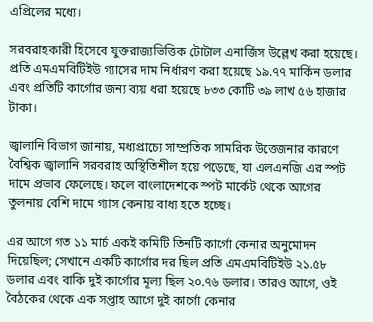এপ্রিলের মধ্যে।

সরবরাহকারী হিসেবে যুক্তরাজ্যভিত্তিক টোটাল এনার্জিস উল্লেখ করা হয়েছে। প্রতি এমএমবিটিইউ গ্যাসের দাম নির্ধারণ করা হয়েছে ১৯.৭৭ মার্কিন ডলার এবং প্রতিটি কার্গোর জন্য ব্যয় ধরা হয়েছে ৮৩৩ কোটি ৩৯ লাখ ৫৬ হাজার টাকা।

জ্বালানি বিভাগ জানায়, মধ্যপ্রাচ্যে সাম্প্রতিক সামরিক উত্তেজনার কারণে বৈশ্বিক জ্বালানি সরবরাহ অস্থিতিশীল হয়ে পড়েছে, যা এলএনজি এর স্পট দামে প্রভাব ফেলেছে। ফলে বাংলাদেশকে স্পট মার্কেট থেকে আগের তুলনায় বেশি দামে গ্যাস কেনায় বাধ্য হতে হচ্ছে।

এর আগে গত ১১ মার্চ একই কমিটি তিনটি কার্গো কেনার অনুমোদন দিয়েছিল; সেখানে একটি কার্গোর দর ছিল প্রতি এমএমবিটিইউ ২১.৫৮ ডলার এবং বাকি দুই কার্গোর মূল্য ছিল ২০.৭৬ ডলার। তারও আগে, ওই বৈঠকের থেকে এক সপ্তাহ আগে দুই কার্গো কেনার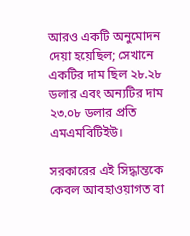আরও একটি অনুমোদন দেয়া হয়েছিল; সেখানে একটির দাম ছিল ২৮.২৮ ডলার এবং অন্যটির দাম ২৩.০৮ ডলার প্রতি এমএমবিটিইউ।

সরকারের এই সিদ্ধান্তকে কেবল আবহাওয়াগত বা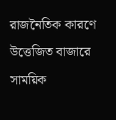রাজনৈতিক কারণে উত্তেজিত বাজারে সাময়িক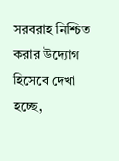সরবরাহ নিশ্চিত করার উদ্যোগ হিসেবে দেখা হচ্ছে,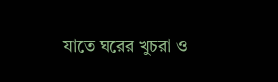যাতে ঘরের খুচরা ও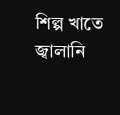শিল্প খাতে জ্বালানি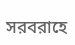সরবরাহে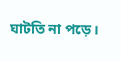ঘাটতি না পড়ে।